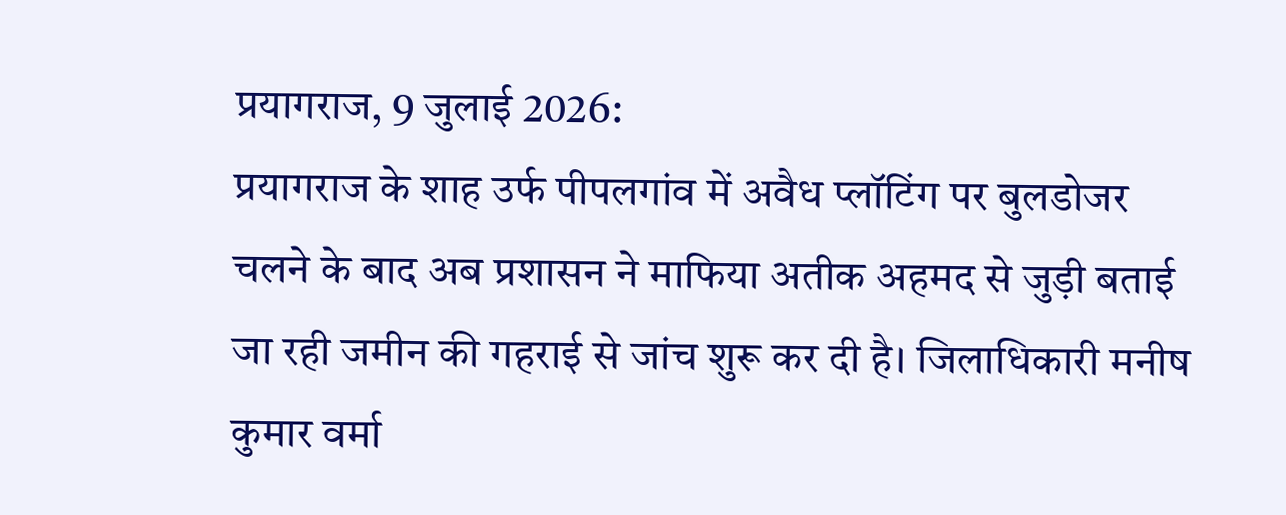प्रयागराज, 9 जुलाई 2026:
प्रयागराज के शाह उर्फ पीपलगांव में अवैध प्लॉटिंग पर बुलडोजर चलने के बाद अब प्रशासन ने माफिया अतीक अहमद से जुड़ी बताई जा रही जमीन की गहराई से जांच शुरू कर दी है। जिलाधिकारी मनीष कुमार वर्मा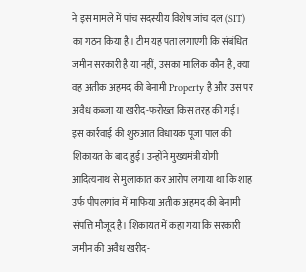ने इस मामले में पांच सदस्यीय विशेष जांच दल (SIT) का गठन किया है। टीम यह पता लगाएगी कि संबंधित जमीन सरकारी है या नहीं, उसका मालिक कौन है, क्या वह अतीक अहमद की बेनामी Property है और उस पर अवैध कब्जा या खरीद-फरोख्त किस तरह की गई।
इस कार्रवाई की शुरुआत विधायक पूजा पाल की शिकायत के बाद हुई। उन्होंने मुख्यमंत्री योगी आदित्यनाथ से मुलाकात कर आरोप लगाया था कि शाह उर्फ पीपलगांव में माफिया अतीक अहमद की बेनामी संपत्ति मौजूद है। शिकायत में कहा गया कि सरकारी जमीन की अवैध खरीद-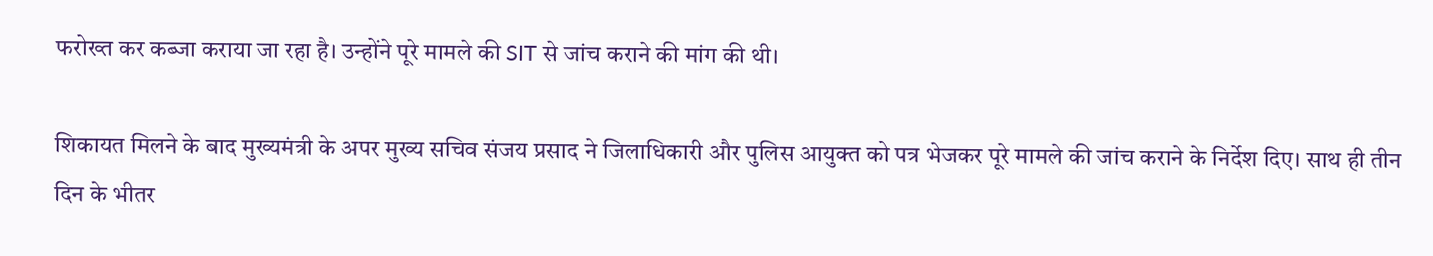फरोख्त कर कब्जा कराया जा रहा है। उन्होंने पूरे मामले की SIT से जांच कराने की मांग की थी।

शिकायत मिलने के बाद मुख्यमंत्री के अपर मुख्य सचिव संजय प्रसाद ने जिलाधिकारी और पुलिस आयुक्त को पत्र भेजकर पूरे मामले की जांच कराने के निर्देश दिए। साथ ही तीन दिन के भीतर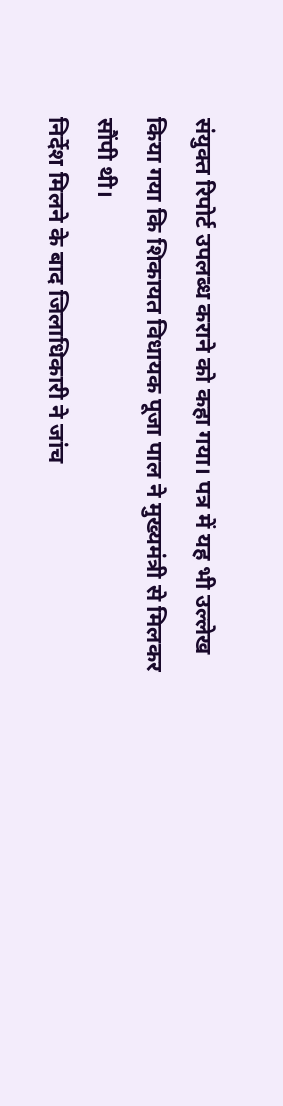संयुक्त रिपोर्ट उपलब्ध कराने को कहा गया। पत्र में यह भी उल्लेख किया गया कि शिकायत विधायक पूजा पाल ने मुख्यमंत्री से मिलकर सौंपी थी।
निर्देश मिलने के बाद जिलाधिकारी ने जांच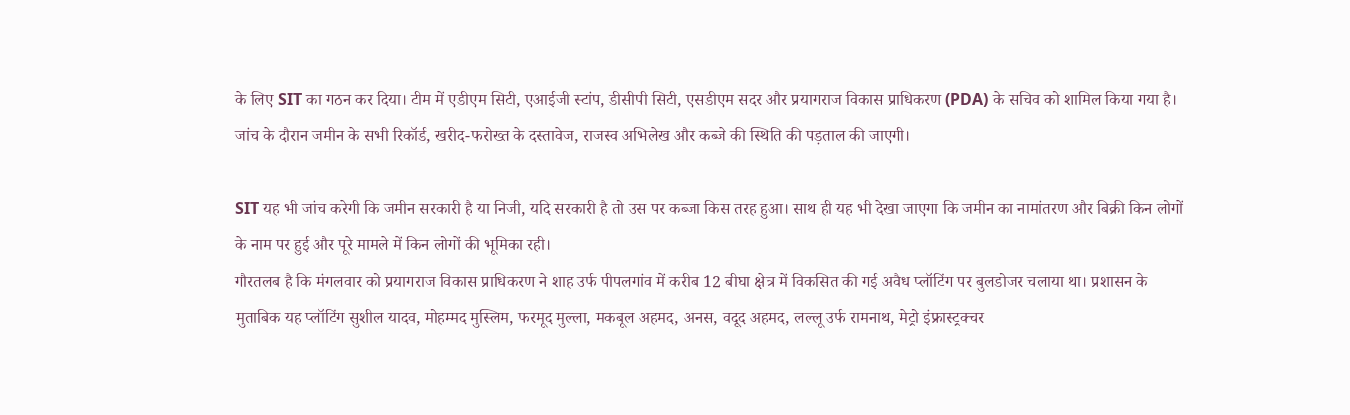के लिए SIT का गठन कर दिया। टीम में एडीएम सिटी, एआईजी स्टांप, डीसीपी सिटी, एसडीएम सदर और प्रयागराज विकास प्राधिकरण (PDA) के सचिव को शामिल किया गया है। जांच के दौरान जमीन के सभी रिकॉर्ड, खरीद-फरोख्त के दस्तावेज, राजस्व अभिलेख और कब्जे की स्थिति की पड़ताल की जाएगी।

SIT यह भी जांच करेगी कि जमीन सरकारी है या निजी, यदि सरकारी है तो उस पर कब्जा किस तरह हुआ। साथ ही यह भी देखा जाएगा कि जमीन का नामांतरण और बिक्री किन लोगों के नाम पर हुई और पूरे मामले में किन लोगों की भूमिका रही।
गौरतलब है कि मंगलवार को प्रयागराज विकास प्राधिकरण ने शाह उर्फ पीपलगांव में करीब 12 बीघा क्षेत्र में विकसित की गई अवैध प्लॉटिंग पर बुलडोजर चलाया था। प्रशासन के मुताबिक यह प्लॉटिंग सुशील यादव, मोहम्मद मुस्लिम, फरमूद मुल्ला, मकबूल अहमद, अनस, वदूद अहमद, लल्लू उर्फ रामनाथ, मेट्रो इंफ्रास्ट्रक्चर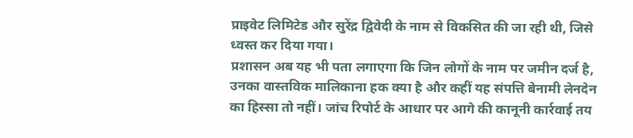प्राइवेट लिमिटेड और सुरेंद्र द्विवेदी के नाम से विकसित की जा रही थी, जिसे ध्वस्त कर दिया गया।
प्रशासन अब यह भी पता लगाएगा कि जिन लोगों के नाम पर जमीन दर्ज है, उनका वास्तविक मालिकाना हक क्या है और कहीं यह संपत्ति बेनामी लेनदेन का हिस्सा तो नहीं। जांच रिपोर्ट के आधार पर आगे की कानूनी कार्रवाई तय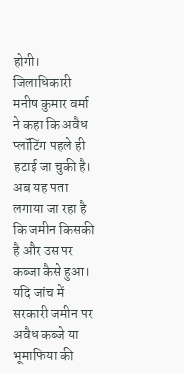होगी।
जिलाधिकारी मनीष कुमार वर्मा ने कहा कि अवैध प्लॉटिंग पहले ही हटाई जा चुकी है। अब यह पता लगाया जा रहा है कि जमीन किसकी है और उस पर कब्जा कैसे हुआ। यदि जांच में सरकारी जमीन पर अवैध कब्जे या भूमाफिया की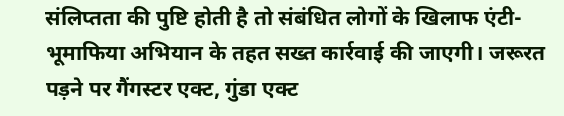संलिप्तता की पुष्टि होती है तो संबंधित लोगों के खिलाफ एंटी-भूमाफिया अभियान के तहत सख्त कार्रवाई की जाएगी। जरूरत पड़ने पर गैंगस्टर एक्ट, गुंडा एक्ट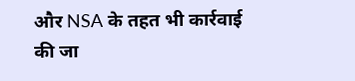और NSA के तहत भी कार्रवाई की जा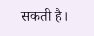सकती है।